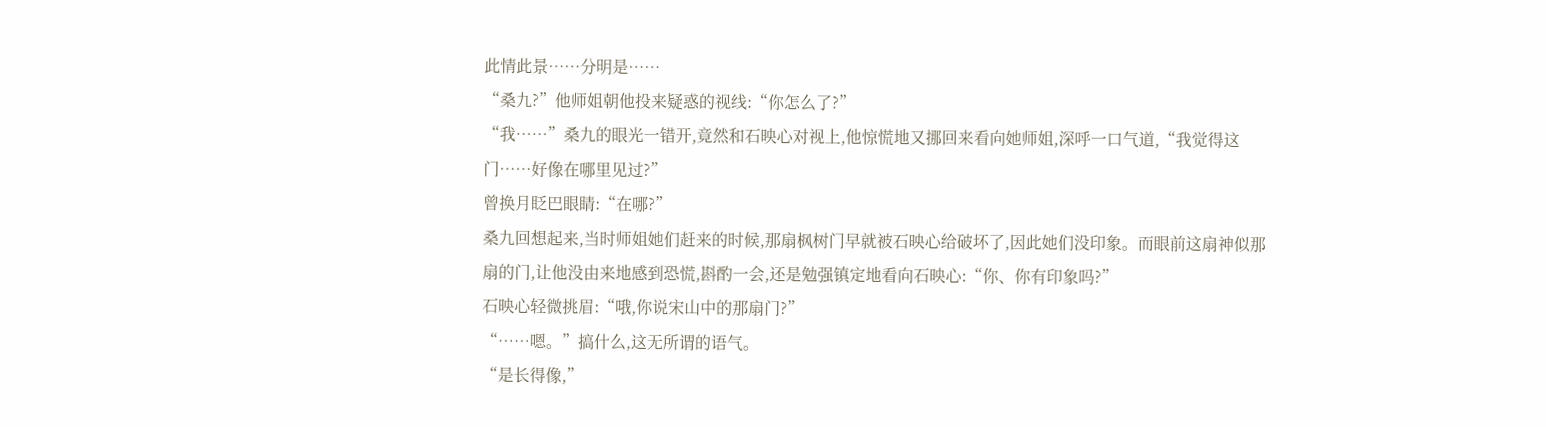此情此景……分明是……
“桑九?”他师姐朝他投来疑惑的视线:“你怎么了?”
“我……”桑九的眼光一错开,竟然和石映心对视上,他惊慌地又挪回来看向她师姐,深呼一口气道,“我觉得这门……好像在哪里见过?”
曾换月眨巴眼睛:“在哪?”
桑九回想起来,当时师姐她们赶来的时候,那扇枫树门早就被石映心给破坏了,因此她们没印象。而眼前这扇神似那扇的门,让他没由来地感到恐慌,斟酌一会,还是勉强镇定地看向石映心:“你、你有印象吗?”
石映心轻微挑眉:“哦,你说宋山中的那扇门?”
“……嗯。”搞什么,这无所谓的语气。
“是长得像,”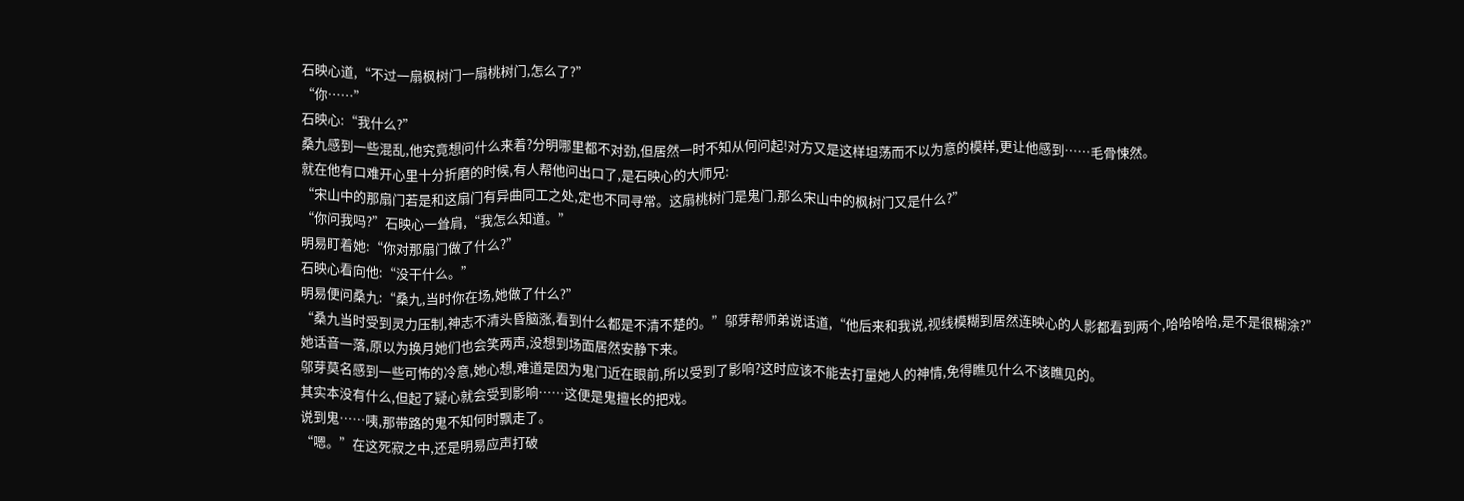石映心道,“不过一扇枫树门一扇桃树门,怎么了?”
“你……”
石映心:“我什么?”
桑九感到一些混乱,他究竟想问什么来着?分明哪里都不对劲,但居然一时不知从何问起!对方又是这样坦荡而不以为意的模样,更让他感到……毛骨悚然。
就在他有口难开心里十分折磨的时候,有人帮他问出口了,是石映心的大师兄:
“宋山中的那扇门若是和这扇门有异曲同工之处,定也不同寻常。这扇桃树门是鬼门,那么宋山中的枫树门又是什么?”
“你问我吗?”石映心一耸肩,“我怎么知道。”
明易盯着她:“你对那扇门做了什么?”
石映心看向他:“没干什么。”
明易便问桑九:“桑九,当时你在场,她做了什么?”
“桑九当时受到灵力压制,神志不清头昏脑涨,看到什么都是不清不楚的。”邬芽帮师弟说话道,“他后来和我说,视线模糊到居然连映心的人影都看到两个,哈哈哈哈,是不是很糊涂?”
她话音一落,原以为换月她们也会笑两声,没想到场面居然安静下来。
邬芽莫名感到一些可怖的冷意,她心想,难道是因为鬼门近在眼前,所以受到了影响?这时应该不能去打量她人的神情,免得瞧见什么不该瞧见的。
其实本没有什么,但起了疑心就会受到影响……这便是鬼擅长的把戏。
说到鬼……咦,那带路的鬼不知何时飘走了。
“嗯。”在这死寂之中,还是明易应声打破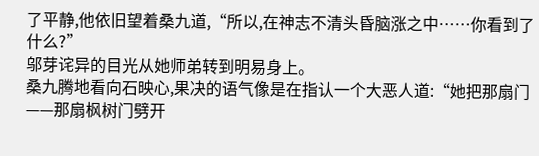了平静,他依旧望着桑九道,“所以,在神志不清头昏脑涨之中……你看到了什么?”
邬芽诧异的目光从她师弟转到明易身上。
桑九腾地看向石映心,果决的语气像是在指认一个大恶人道:“她把那扇门——那扇枫树门劈开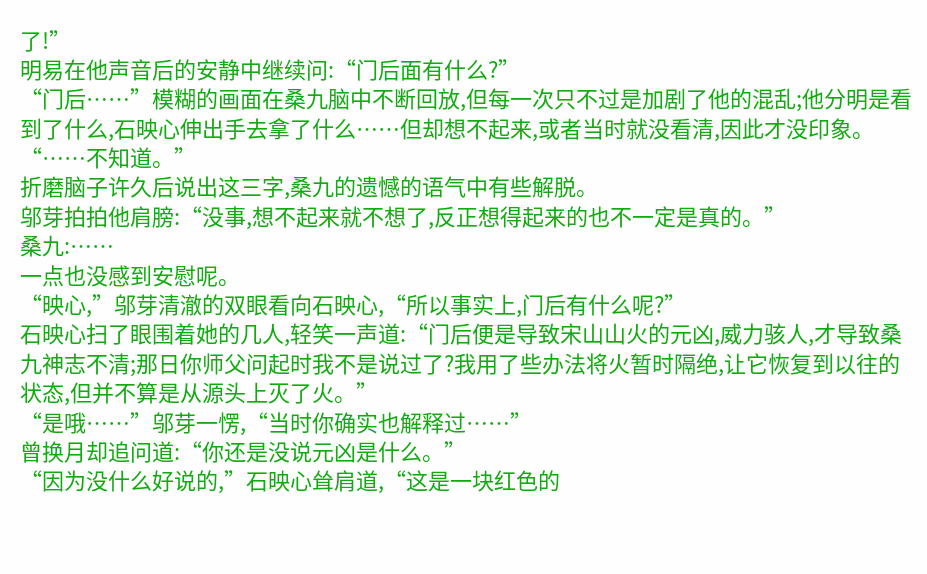了!”
明易在他声音后的安静中继续问:“门后面有什么?”
“门后……”模糊的画面在桑九脑中不断回放,但每一次只不过是加剧了他的混乱;他分明是看到了什么,石映心伸出手去拿了什么……但却想不起来,或者当时就没看清,因此才没印象。
“……不知道。”
折磨脑子许久后说出这三字,桑九的遗憾的语气中有些解脱。
邬芽拍拍他肩膀:“没事,想不起来就不想了,反正想得起来的也不一定是真的。”
桑九:……
一点也没感到安慰呢。
“映心,”邬芽清澈的双眼看向石映心,“所以事实上,门后有什么呢?”
石映心扫了眼围着她的几人,轻笑一声道:“门后便是导致宋山山火的元凶,威力骇人,才导致桑九神志不清;那日你师父问起时我不是说过了?我用了些办法将火暂时隔绝,让它恢复到以往的状态,但并不算是从源头上灭了火。”
“是哦……”邬芽一愣,“当时你确实也解释过……”
曾换月却追问道:“你还是没说元凶是什么。”
“因为没什么好说的,”石映心耸肩道,“这是一块红色的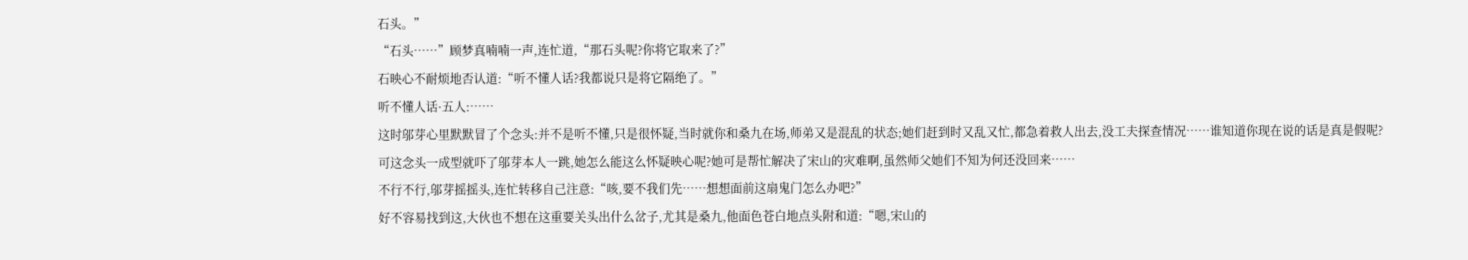石头。”
“石头……”顾梦真喃喃一声,连忙道,“那石头呢?你将它取来了?”
石映心不耐烦地否认道:“听不懂人话?我都说只是将它隔绝了。”
听不懂人话·五人:……
这时邬芽心里默默冒了个念头:并不是听不懂,只是很怀疑,当时就你和桑九在场,师弟又是混乱的状态;她们赶到时又乱又忙,都急着救人出去,没工夫探查情况……谁知道你现在说的话是真是假呢?
可这念头一成型就吓了邬芽本人一跳,她怎么能这么怀疑映心呢?她可是帮忙解决了宋山的灾难啊,虽然师父她们不知为何还没回来……
不行不行,邬芽摇摇头,连忙转移自己注意:“咳,要不我们先……想想面前这扇鬼门怎么办吧?”
好不容易找到这,大伙也不想在这重要关头出什么岔子,尤其是桑九,他面色苍白地点头附和道:“嗯,宋山的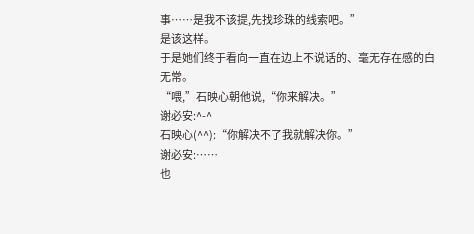事……是我不该提,先找珍珠的线索吧。”
是该这样。
于是她们终于看向一直在边上不说话的、毫无存在感的白无常。
“喂,”石映心朝他说,“你来解决。”
谢必安:^-^
石映心(^^):“你解决不了我就解决你。”
谢必安:……
也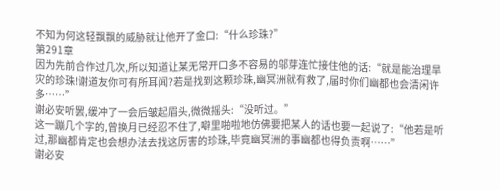不知为何这轻飘飘的威胁就让他开了金口:“什么珍珠?”
第291章
因为先前合作过几次,所以知道让某无常开口多不容易的邬芽连忙接住他的话:“就是能治理旱灾的珍珠!谢道友你可有所耳闻?若是找到这颗珍珠,幽冥洲就有救了,届时你们幽都也会清闲许多……”
谢必安听罢,缓冲了一会后皱起眉头,微微摇头:“没听过。”
这一蹦几个字的,曾换月已经忍不住了,噼里啪啦地仿佛要把某人的话也要一起说了:“他若是听过,那幽都肯定也会想办法去找这厉害的珍珠,毕竟幽冥洲的事幽都也得负责啊……”
谢必安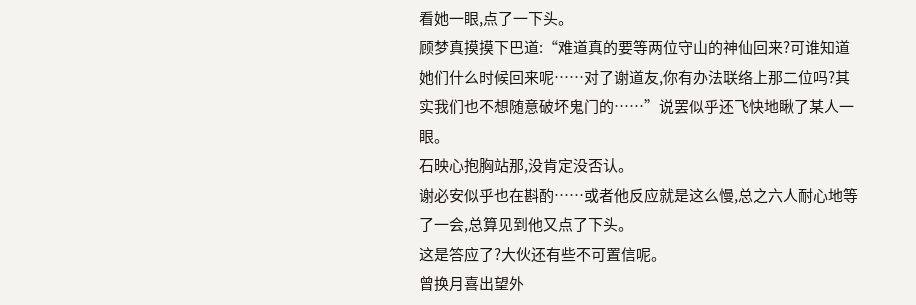看她一眼,点了一下头。
顾梦真摸摸下巴道:“难道真的要等两位守山的神仙回来?可谁知道她们什么时候回来呢……对了谢道友,你有办法联络上那二位吗?其实我们也不想随意破坏鬼门的……”说罢似乎还飞快地瞅了某人一眼。
石映心抱胸站那,没肯定没否认。
谢必安似乎也在斟酌……或者他反应就是这么慢,总之六人耐心地等了一会,总算见到他又点了下头。
这是答应了?大伙还有些不可置信呢。
曾换月喜出望外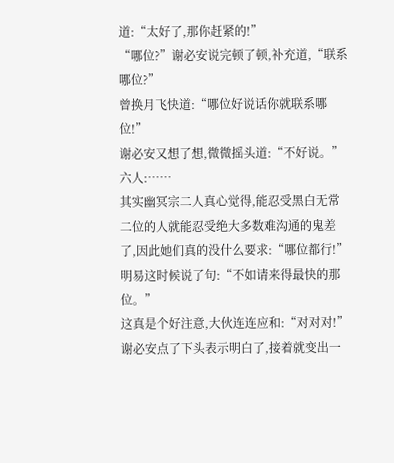道:“太好了,那你赶紧的!”
“哪位?”谢必安说完顿了顿,补充道,“联系哪位?”
曾换月飞快道:“哪位好说话你就联系哪位!”
谢必安又想了想,微微摇头道:“不好说。”
六人:……
其实幽冥宗二人真心觉得,能忍受黑白无常二位的人就能忍受绝大多数难沟通的鬼差了,因此她们真的没什么要求:“哪位都行!”
明易这时候说了句:“不如请来得最快的那位。”
这真是个好注意,大伙连连应和:“对对对!”
谢必安点了下头表示明白了,接着就变出一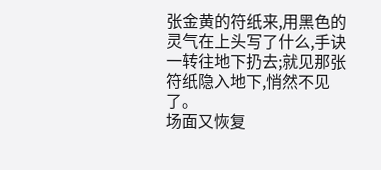张金黄的符纸来,用黑色的灵气在上头写了什么,手诀一转往地下扔去;就见那张符纸隐入地下,悄然不见了。
场面又恢复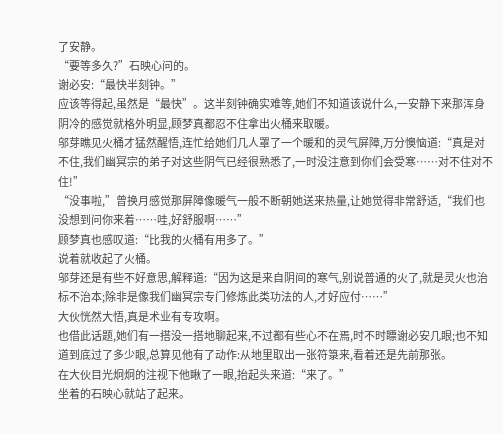了安静。
“要等多久?”石映心问的。
谢必安:“最快半刻钟。”
应该等得起,虽然是“最快”。这半刻钟确实难等,她们不知道该说什么,一安静下来那浑身阴冷的感觉就格外明显,顾梦真都忍不住拿出火桶来取暖。
邬芽瞧见火桶才猛然醒悟,连忙给她们几人罩了一个暖和的灵气屏障,万分懊恼道:“真是对不住,我们幽冥宗的弟子对这些阴气已经很熟悉了,一时没注意到你们会受寒……对不住对不住!”
“没事啦,”曾换月感觉那屏障像暖气一般不断朝她送来热量,让她觉得非常舒适,“我们也没想到问你来着……哇,好舒服啊……”
顾梦真也感叹道:“比我的火桶有用多了。”
说着就收起了火桶。
邬芽还是有些不好意思,解释道:“因为这是来自阴间的寒气,别说普通的火了,就是灵火也治标不治本;除非是像我们幽冥宗专门修炼此类功法的人,才好应付……”
大伙恍然大悟,真是术业有专攻啊。
也借此话题,她们有一搭没一搭地聊起来,不过都有些心不在焉,时不时瞟谢必安几眼;也不知道到底过了多少眼,总算见他有了动作:从地里取出一张符箓来,看着还是先前那张。
在大伙目光炯炯的注视下他瞅了一眼,抬起头来道:“来了。”
坐着的石映心就站了起来。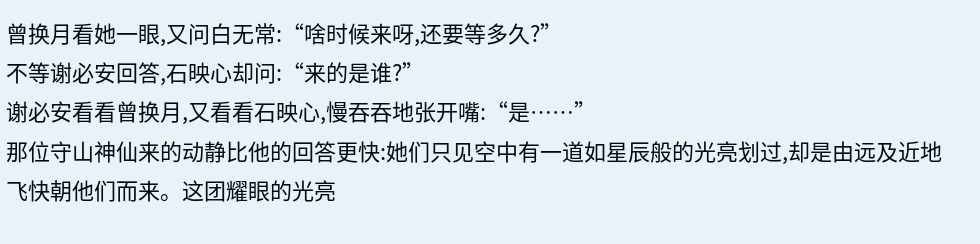曾换月看她一眼,又问白无常:“啥时候来呀,还要等多久?”
不等谢必安回答,石映心却问:“来的是谁?”
谢必安看看曾换月,又看看石映心,慢吞吞地张开嘴:“是……”
那位守山神仙来的动静比他的回答更快:她们只见空中有一道如星辰般的光亮划过,却是由远及近地飞快朝他们而来。这团耀眼的光亮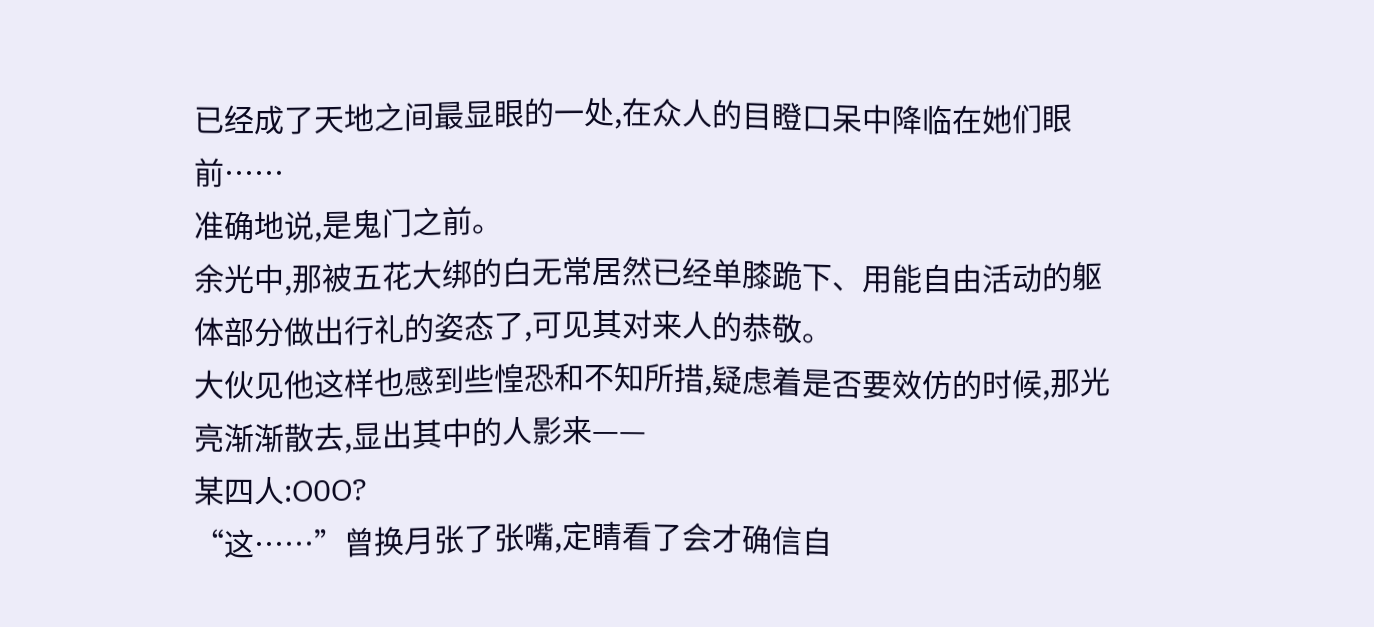已经成了天地之间最显眼的一处,在众人的目瞪口呆中降临在她们眼前……
准确地说,是鬼门之前。
余光中,那被五花大绑的白无常居然已经单膝跪下、用能自由活动的躯体部分做出行礼的姿态了,可见其对来人的恭敬。
大伙见他这样也感到些惶恐和不知所措,疑虑着是否要效仿的时候,那光亮渐渐散去,显出其中的人影来——
某四人:O0O?
“这……”曾换月张了张嘴,定睛看了会才确信自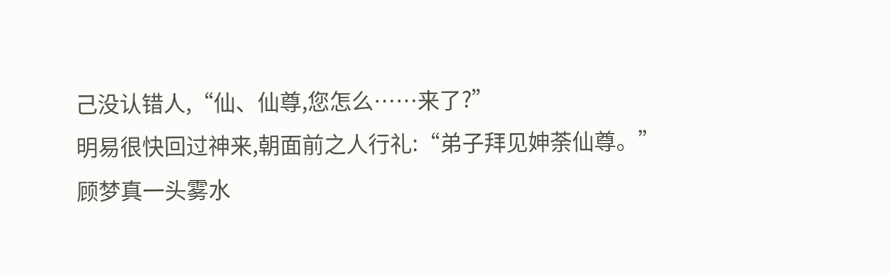己没认错人,“仙、仙尊,您怎么……来了?”
明易很快回过神来,朝面前之人行礼:“弟子拜见妽荼仙尊。”
顾梦真一头雾水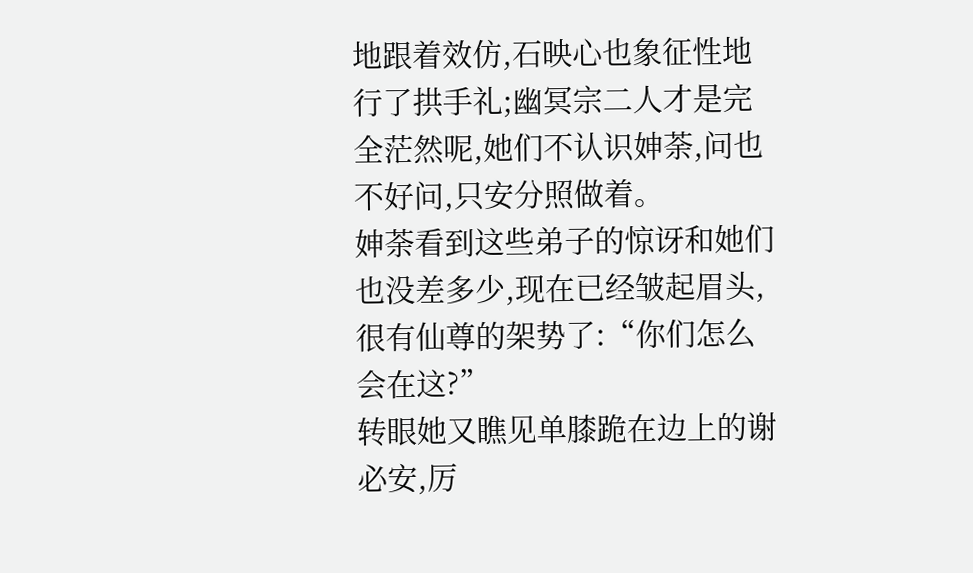地跟着效仿,石映心也象征性地行了拱手礼;幽冥宗二人才是完全茫然呢,她们不认识妽荼,问也不好问,只安分照做着。
妽荼看到这些弟子的惊讶和她们也没差多少,现在已经皱起眉头,很有仙尊的架势了:“你们怎么会在这?”
转眼她又瞧见单膝跪在边上的谢必安,厉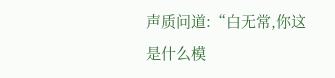声质问道:“白无常,你这是什么模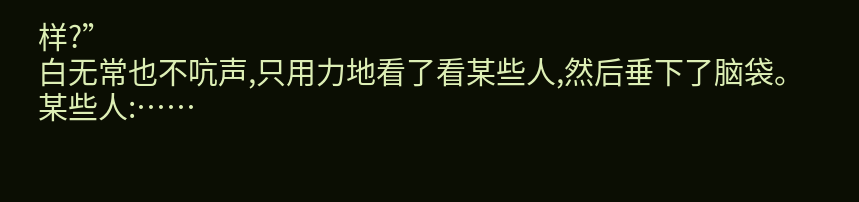样?”
白无常也不吭声,只用力地看了看某些人,然后垂下了脑袋。
某些人:……